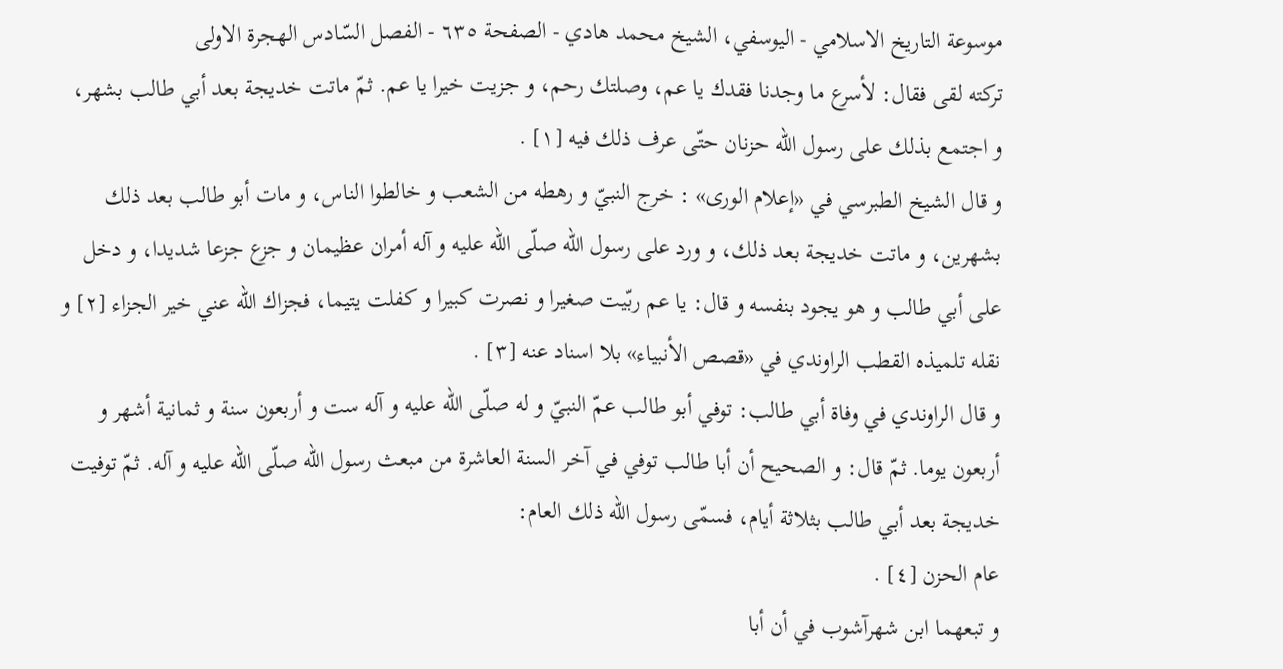موسوعة التاريخ الاسلامي - اليوسفي، الشيخ محمد هادي - الصفحة ٦٣٥ - الفصل السّادس الهجرة الاولى
تركته لقى فقال: لأسرع ما وجدنا فقدك يا عم، وصلتك رحم، و جزيت خيرا يا عم. ثمّ ماتت خديجة بعد أبي طالب بشهر، و اجتمع بذلك على رسول اللّه حزنان حتّى عرف ذلك فيه [١] .
و قال الشيخ الطبرسي في «إعلام الورى» : خرج النبيّ و رهطه من الشعب و خالطوا الناس، و مات أبو طالب بعد ذلك بشهرين، و ماتت خديجة بعد ذلك، و ورد على رسول اللّه صلّى اللّه عليه و آله أمران عظيمان و جزع جزعا شديدا، و دخل على أبي طالب و هو يجود بنفسه و قال: يا عم ربّيت صغيرا و نصرت كبيرا و كفلت يتيما، فجزاك اللّه عني خير الجزاء [٢] و نقله تلميذه القطب الراوندي في «قصص الأنبياء» بلا اسناد عنه [٣] .
و قال الراوندي في وفاة أبي طالب: توفي أبو طالب عمّ النبيّ و له صلّى اللّه عليه و آله ست و أربعون سنة و ثمانية أشهر و أربعون يوما. ثمّ قال: و الصحيح أن أبا طالب توفي في آخر السنة العاشرة من مبعث رسول اللّه صلّى اللّه عليه و آله. ثمّ توفيت خديجة بعد أبي طالب بثلاثة أيام، فسمّى رسول اللّه ذلك العام:
عام الحزن [٤] .
و تبعهما ابن شهرآشوب في أن أبا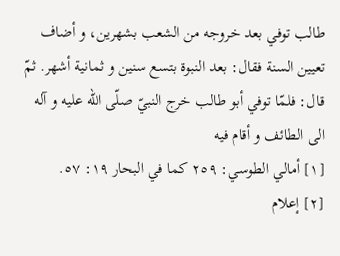طالب توفي بعد خروجه من الشعب بشهرين، و أضاف تعيين السنة فقال: بعد النبوة بتسع سنين و ثمانية أشهر. ثمّ قال: فلمّا توفي أبو طالب خرج النبيّ صلّى اللّه عليه و آله الى الطائف و أقام فيه
[١] أمالي الطوسي: ٢٥٩ كما في البحار ١٩: ٥٧.
[٢] إعلام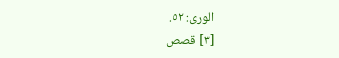الورى: ٥٢.
[٣] قصص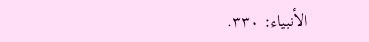الأنبياء: ٣٣٠.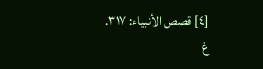[٤] قصص الأنبياء: ٣١٧.
غ